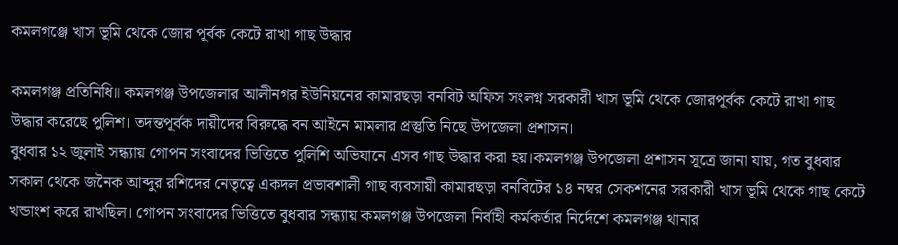কমলগঞ্জে খাস ভূমি থেকে জোর পূর্বক কেটে রাখা গাছ উদ্ধার

কমলগঞ্জ প্রতিনিধি॥ কমলগঞ্জ উপজেলার আলীনগর ইউনিয়নের কামারছড়া বনবিট অফিস সংলগ্ন সরকারী খাস ভূমি থেকে জোরপূর্বক কেটে রাখা গাছ উদ্ধার করেছে পুলিশ। তদন্তপূর্বক দায়ীদের বিরুদ্ধে বন আইনে মামলার প্রস্তুতি নিছে উপজেলা প্রশাসন।
বুধবার ১২ জুলাই সন্ধ্যায় গোপন সংবাদের ভিত্তিতে পুলিশি অভিযানে এসব গাছ উদ্ধার করা হয়।কমলগঞ্জ উপজেলা প্রশাসন সূত্রে জানা যায়, গত বুধবার সকাল থেকে জনৈক আব্দুর রশিদের নেতৃত্বে একদল প্রভাবশালী গাছ ব্যবসায়ী কামারছড়া বনবিটের ১৪ নম্বর সেকশনের সরকারী খাস ভূমি থেকে গাছ কেটে খন্ডাংশ করে রাখছিল। গোপন সংবাদের ভিত্তিতে বুধবার সন্ধ্যায় কমলগঞ্জ উপজেলা নির্বাহী কর্মকর্তার নির্দেশে কমলগঞ্জ থানার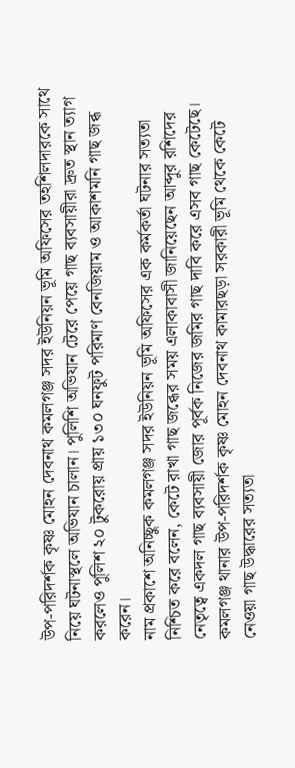উপ-পরিদর্শক কৃষ্ণ মোহন দেবনাথ কমলগঞ্জ সদর ইউনিয়ন ভূমি অফিসের তহশিলদারকে সাথে নিয়ে ঘটনাস্থলে অভিযান চালান। পুলিশি অভিযান টেরে পেয়ে গাছ ব্যবসায়ীরা দ্রুত স্থান ত্যাগ করলেও পুলিশ ২০ টুকরোয় প্রায় ১৩০ ঘনফুট পরিমাণ বেনজিয়াম ও আকাশমনি গাছ জব্ধ করেন।
নাম প্রকাশে অনিচ্ছুক কমলগঞ্জ সদর ইউনিয়ন ভূমি অফিসের এক কর্মকর্তা ঘটনার সত্যতা নিশ্চিত করে বলেন, কেটে রাখা গাছ জব্ধের সময় এলাকাবাসী জানিয়েছেন আব্দুর রশিদের নেতৃত্বে একদল গাছ ব্যবসায়ী জোর পূর্বক নিজের জমির গাছ দাবি করে এসব গাছ কেটেছে।
কমলগঞ্জ থানার উপ-পরিদর্শক কৃষ্ণ মোহন দেবনাথ কামারছড়া সরকারী ভূমি থেকে কেটে নেওয়া গাছ উদ্ধারের সত্যতা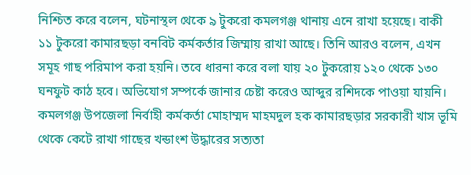নিশ্চিত করে বলেন, ঘটনাস্থল থেকে ৯ টুকরো কমলগঞ্জ থানায় এনে রাখা হয়েছে। বাকী ১১ টুকরো কামারছড়া বনবিট কর্মকর্তার জিম্মায় রাখা আছে। তিনি আরও বলেন, এখন সমূহ গাছ পরিমাপ করা হয়নি। তবে ধারনা করে বলা যায় ২০ টুকরোয় ১২০ থেকে ১৩০ ঘনফুট কাঠ হবে। অভিযোগ সম্পর্কে জানার চেষ্টা করেও আব্দুর রশিদকে পাওয়া যায়নি।
কমলগঞ্জ উপজেলা নির্বাহী কর্মকর্তা মোহাম্মদ মাহমদুল হক কামারছড়ার সরকারী খাস ভূমি থেকে কেটে রাখা গাছের খন্ডাংশ উদ্ধারের সত্যতা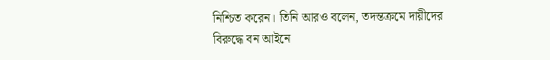নিশ্চিত করেন। তিনি আরও বলেন, তদন্তক্রমে দায়ীদের বিরুদ্ধে বন আইনে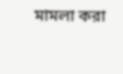মামলা করা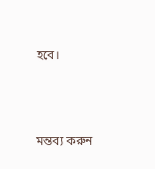হবে।



মন্তব্য করুন